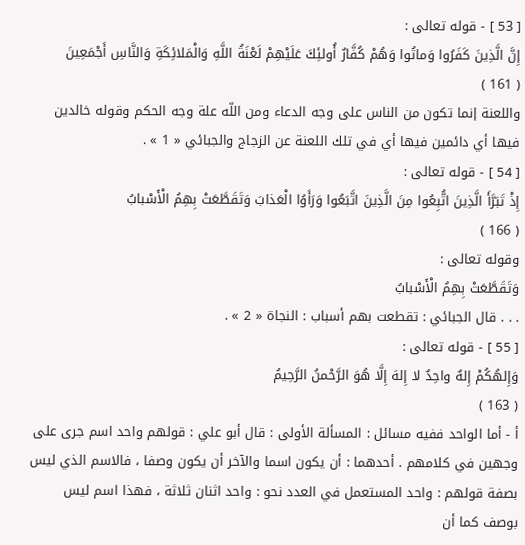[ 53 ] - قوله تعالى :
إِنَّ الَّذِينَ كَفَرُوا وَماتُوا وَهُمْ كُفَّارٌ أُولئِكَ عَلَيْهِمْ لَعْنَةُ اللَّهِ وَالْمَلائِكَةِ وَالنَّاسِ أَجْمَعِينَ
( 161 )
واللعنة إنما تكون من الناس على وجه الدعاء ومن اللّه علة وجه الحكم وقوله خالدين فيها أي دائمين فيها أي في تلك اللعنة عن الزجاج والجبائي « 1 » .
[ 54 ] - قوله تعالى :
إِذْ تَبَرَّأَ الَّذِينَ اتُّبِعُوا مِنَ الَّذِينَ اتَّبَعُوا وَرَأَوُا الْعَذابَ وَتَقَطَّعَتْ بِهِمُ الْأَسْبابُ
( 166 )
وقوله تعالى :
وَتَقَطَّعَتْ بِهِمُ الْأَسْبابُ
. . . قال الجبائي : تقطعت بهم أسباب : النجاة « 2 » .
[ 55 ] - قوله تعالى :
وَإِلهُكُمْ إِلهٌ واحِدٌ لا إِلهَ إِلَّا هُوَ الرَّحْمنُ الرَّحِيمُ
( 163 )
أ - أما الواحد ففيه مسائل : المسألة الأولى : قال أبو علي : قولهم واحد اسم جرى على وجهين في كلامهم . أحدهما : أن يكون اسما والآخر أن يكون وصفا ، فالاسم الذي ليس بصفة قولهم : واحد المستعمل في العدد نحو : واحد اثنان ثلاثة ، فهذا اسم ليس بوصف كما أن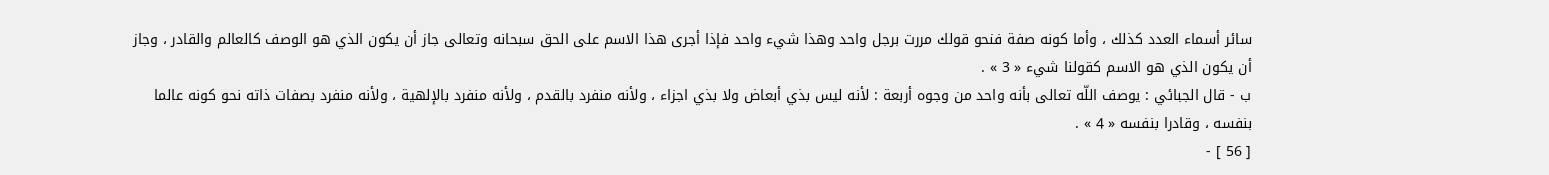سائر أسماء العدد كذلك ، وأما كونه صفة فنحو قولك مررت برجل واحد وهذا شيء واحد فإذا أجرى هذا الاسم على الحق سبحانه وتعالى جاز أن يكون الذي هو الوصف كالعالم والقادر ، وجاز أن يكون الذي هو الاسم كقولنا شيء « 3 » .
ب - قال الجبائي : يوصف اللّه تعالى بأنه واحد من وجوه أربعة : لأنه ليس بذي أبعاض ولا بذي اجزاء ، ولأنه منفرد بالقدم ، ولأنه منفرد بالإلهية ، ولأنه منفرد بصفات ذاته نحو كونه عالما بنفسه ، وقادرا بنفسه « 4 » .
[ 56 ] -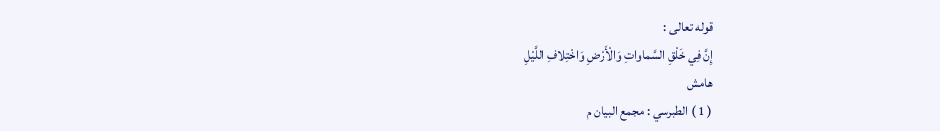قوله تعالى :
إِنَّ فِي خَلْقِ السَّماواتِ وَالْأَرْضِ وَاخْتِلافِ اللَّيْلِ
هامش
( 1 ) الطبرسي : مجمع البيان م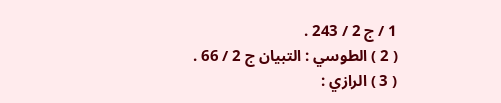1 / ج 2 / 243 .
( 2 ) الطوسي : التبيان ج 2 / 66 .
( 3 ) الرازي :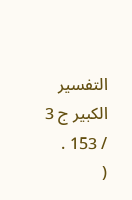التفسير الكبير ج 3 / 153 .
(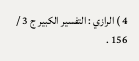4 ) الرازي : التفسير الكبير ج 3 / 156 .